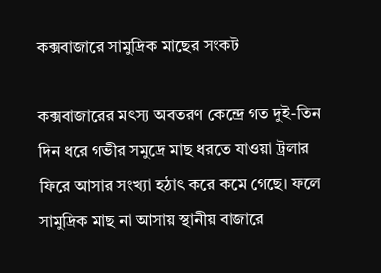কক্সবাজারে সামুদ্রিক মাছের সংকট

কক্সবাজারের মৎস্য অবতরণ কেন্দ্রে গত দুই-তিন দিন ধরে গভীর সমুদ্রে মাছ ধরতে যাওয়া ট্রলার ফিরে আসার সংখ্যা হঠাৎ করে কমে গেছে। ফলে সামুদ্রিক মাছ না আসায় স্থানীয় বাজারে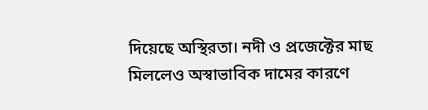দিয়েছে অস্থিরতা। নদী ও প্রজেক্টের মাছ মিললেও অস্বাভাবিক দামের কারণে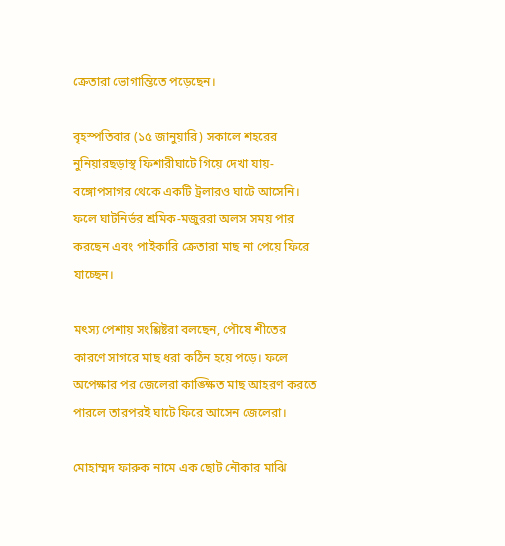ক্রেতারা ভোগান্তিতে পড়েছেন।

বৃহস্পতিবার (১৫ জানুয়ারি) সকালে শহরের নুনিয়ারছড়াস্থ ফিশারীঘাটে গিয়ে দেখা যায়- বঙ্গোপসাগর থেকে একটি ট্রলারও ঘাটে আসেনি। ফলে ঘাটনির্ভর শ্রমিক-মজুররা অলস সময় পার করছেন এবং পাইকারি ক্রেতারা মাছ না পেয়ে ফিরে যাচ্ছেন।

মৎস্য পেশায় সংশ্লিষ্টরা বলছেন, পৌষে শীতের কারণে সাগরে মাছ ধরা কঠিন হয়ে পড়ে। ফলে অপেক্ষার পর জেলেরা কাঙ্ক্ষিত মাছ আহরণ করতে পারলে তারপরই ঘাটে ফিরে আসেন জেলেরা।

মোহাম্মদ ফারুক নামে এক ছোট নৌকার মাঝি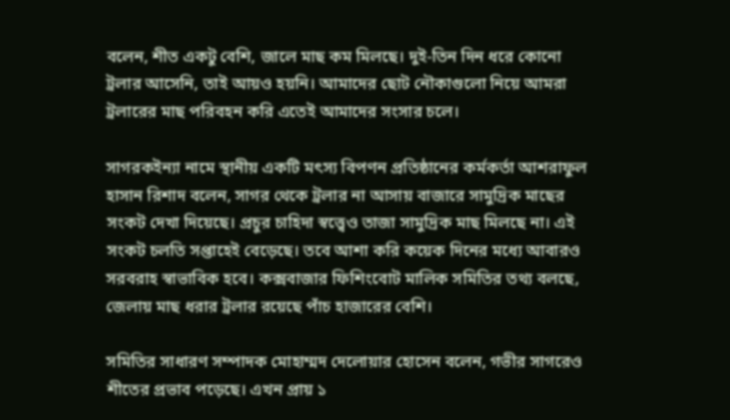বলেন, শীত একটু বেশি, জালে মাছ কম মিলছে। দুই-তিন দিন ধরে কোনো ট্রলার আসেনি, তাই আয়ও হয়নি। আমাদের ছোট নৌকাগুলো নিয়ে আমরা ট্রলারের মাছ পরিবহন করি এতেই আমাদের সংসার চলে।

সাগরকইন্যা নামে স্থানীয় একটি মৎস্য বিপণন প্রতিষ্ঠানের কর্মকর্তা আশরাফুল হাসান রিশাদ বলেন, সাগর থেকে ট্রলার না আসায় বাজারে সামুদ্রিক মাছের সংকট দেখা দিয়েছে। প্রচুর চাহিদা স্বত্ত্বেও তাজা সামুদ্রিক মাছ মিলছে না। এই সংকট চলতি সপ্তাহেই বেড়েছে। তবে আশা করি কয়েক দিনের মধ্যে আবারও সরবরাহ স্বাভাবিক হবে। কক্সবাজার ফিশিংবোট মালিক সমিতির তথ্য বলছে, জেলায় মাছ ধরার ট্রলার রয়েছে পাঁচ হাজারের বেশি।

সমিতির সাধারণ সম্পাদক মোহাম্মদ দেলোয়ার হোসেন বলেন, গভীর সাগরেও শীতের প্রভাব পড়েছে। এখন প্রায় ১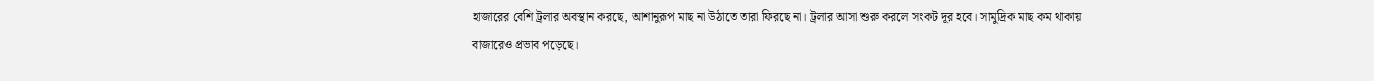হাজারের বেশি ট্রলার অবস্থান করছে, আশানুরূপ মাছ না উঠাতে তারা ফিরছে না। ট্রলার আসা শুরু করলে সংকট দূর হবে। সামুদ্রিক মাছ কম থাকায় বাজারেও প্রভাব পড়েছে।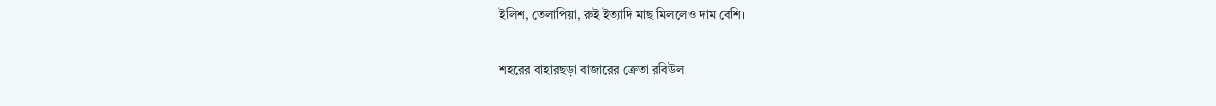ইলিশ, তেলাপিয়া, রুই ইত্যাদি মাছ মিললেও দাম বেশি।

শহরের বাহারছড়া বাজারের ক্রেতা রবিউল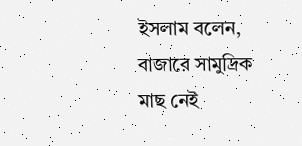ইসলাম বলেন, বাজারে সামুদ্রিক মাছ নেই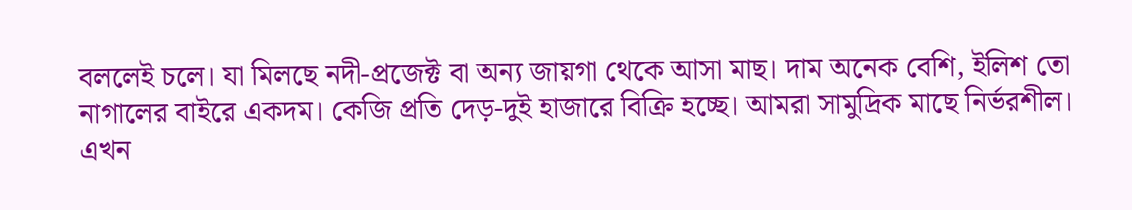বললেই চলে। যা মিলছে নদী-প্রজেক্ট বা অন্য জায়গা থেকে আসা মাছ। দাম অনেক বেশি, ইলিশ তো নাগালের বাইরে একদম। কেজি প্রতি দেড়-দুই হাজারে বিক্রি হচ্ছে। আমরা সামুদ্রিক মাছে নির্ভরশীল। এখন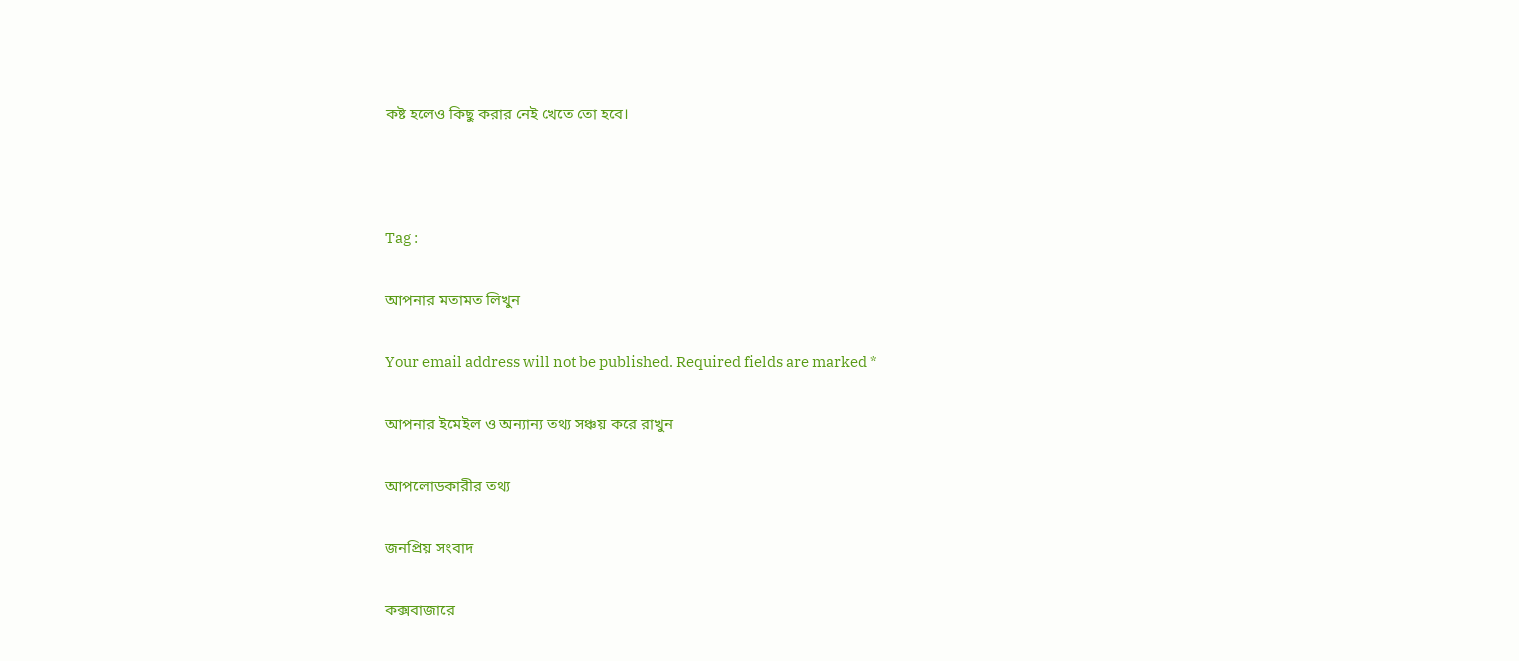কষ্ট হলেও কিছু করার নেই খেতে তো হবে।



Tag :

আপনার মতামত লিখুন

Your email address will not be published. Required fields are marked *

আপনার ইমেইল ও অন্যান্য তথ্য সঞ্চয় করে রাখুন

আপলোডকারীর তথ্য

জনপ্রিয় সংবাদ

কক্সবাজারে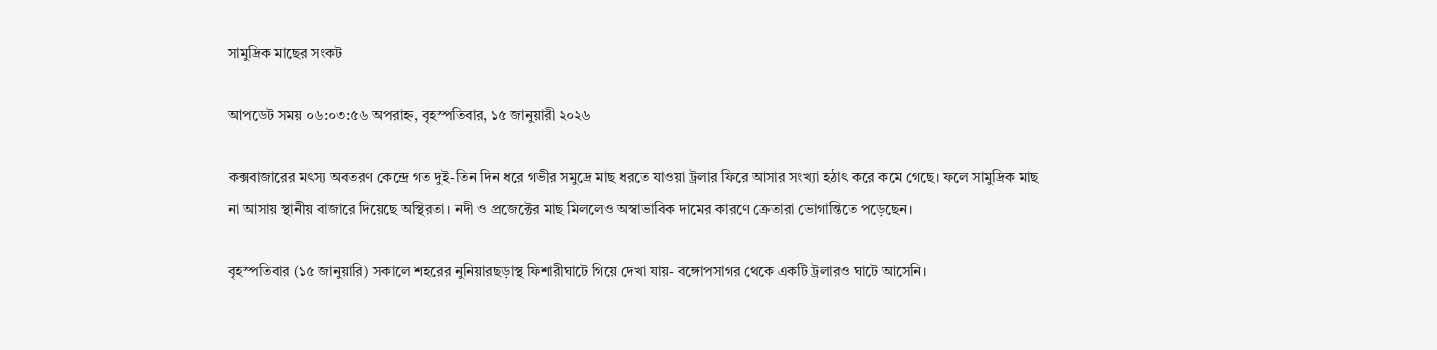সামুদ্রিক মাছের সংকট

আপডেট সময় ০৬:০৩:৫৬ অপরাহ্ন, বৃহস্পতিবার, ১৫ জানুয়ারী ২০২৬

কক্সবাজারের মৎস্য অবতরণ কেন্দ্রে গত দুই-তিন দিন ধরে গভীর সমুদ্রে মাছ ধরতে যাওয়া ট্রলার ফিরে আসার সংখ্যা হঠাৎ করে কমে গেছে। ফলে সামুদ্রিক মাছ না আসায় স্থানীয় বাজারে দিয়েছে অস্থিরতা। নদী ও প্রজেক্টের মাছ মিললেও অস্বাভাবিক দামের কারণে ক্রেতারা ভোগান্তিতে পড়েছেন।

বৃহস্পতিবার (১৫ জানুয়ারি) সকালে শহরের নুনিয়ারছড়াস্থ ফিশারীঘাটে গিয়ে দেখা যায়- বঙ্গোপসাগর থেকে একটি ট্রলারও ঘাটে আসেনি।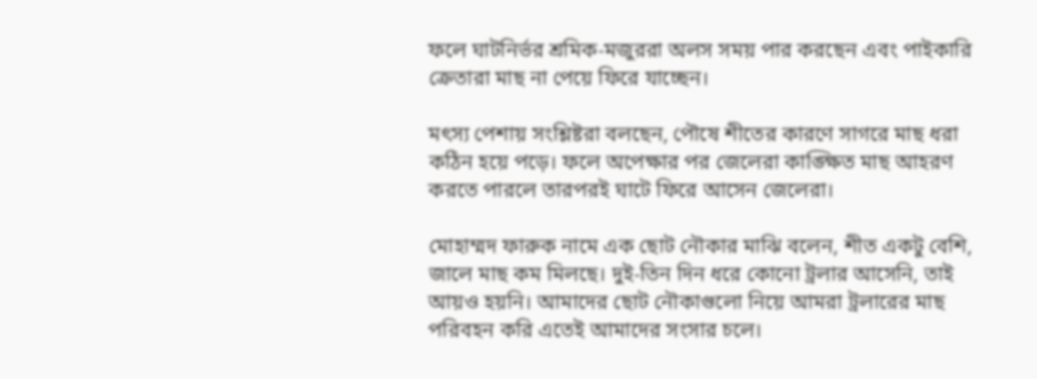ফলে ঘাটনির্ভর শ্রমিক-মজুররা অলস সময় পার করছেন এবং পাইকারি ক্রেতারা মাছ না পেয়ে ফিরে যাচ্ছেন।

মৎস্য পেশায় সংশ্লিষ্টরা বলছেন, পৌষে শীতের কারণে সাগরে মাছ ধরা কঠিন হয়ে পড়ে। ফলে অপেক্ষার পর জেলেরা কাঙ্ক্ষিত মাছ আহরণ করতে পারলে তারপরই ঘাটে ফিরে আসেন জেলেরা।

মোহাম্মদ ফারুক নামে এক ছোট নৌকার মাঝি বলেন, শীত একটু বেশি, জালে মাছ কম মিলছে। দুই-তিন দিন ধরে কোনো ট্রলার আসেনি, তাই আয়ও হয়নি। আমাদের ছোট নৌকাগুলো নিয়ে আমরা ট্রলারের মাছ পরিবহন করি এতেই আমাদের সংসার চলে।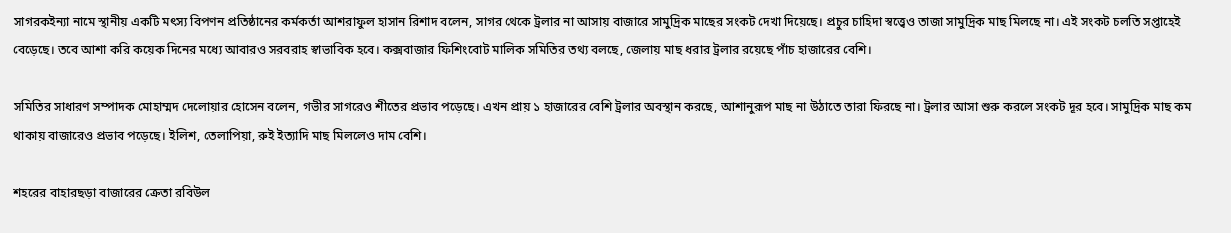সাগরকইন্যা নামে স্থানীয় একটি মৎস্য বিপণন প্রতিষ্ঠানের কর্মকর্তা আশরাফুল হাসান রিশাদ বলেন, সাগর থেকে ট্রলার না আসায় বাজারে সামুদ্রিক মাছের সংকট দেখা দিয়েছে। প্রচুর চাহিদা স্বত্ত্বেও তাজা সামুদ্রিক মাছ মিলছে না। এই সংকট চলতি সপ্তাহেই বেড়েছে। তবে আশা করি কয়েক দিনের মধ্যে আবারও সরবরাহ স্বাভাবিক হবে। কক্সবাজার ফিশিংবোট মালিক সমিতির তথ্য বলছে, জেলায় মাছ ধরার ট্রলার রয়েছে পাঁচ হাজারের বেশি।

সমিতির সাধারণ সম্পাদক মোহাম্মদ দেলোয়ার হোসেন বলেন, গভীর সাগরেও শীতের প্রভাব পড়েছে। এখন প্রায় ১ হাজারের বেশি ট্রলার অবস্থান করছে, আশানুরূপ মাছ না উঠাতে তারা ফিরছে না। ট্রলার আসা শুরু করলে সংকট দূর হবে। সামুদ্রিক মাছ কম থাকায় বাজারেও প্রভাব পড়েছে। ইলিশ, তেলাপিয়া, রুই ইত্যাদি মাছ মিললেও দাম বেশি।

শহরের বাহারছড়া বাজারের ক্রেতা রবিউল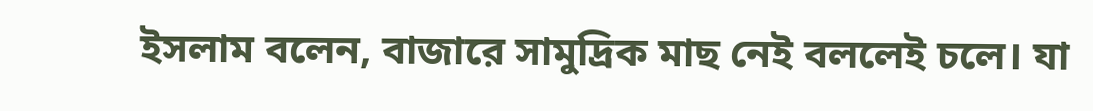ইসলাম বলেন, বাজারে সামুদ্রিক মাছ নেই বললেই চলে। যা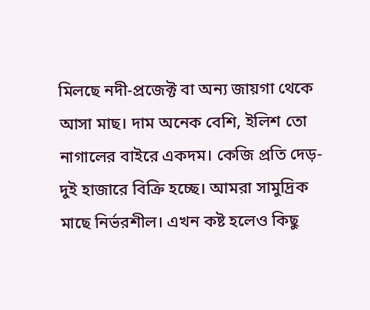মিলছে নদী-প্রজেক্ট বা অন্য জায়গা থেকে আসা মাছ। দাম অনেক বেশি, ইলিশ তো নাগালের বাইরে একদম। কেজি প্রতি দেড়-দুই হাজারে বিক্রি হচ্ছে। আমরা সামুদ্রিক মাছে নির্ভরশীল। এখন কষ্ট হলেও কিছু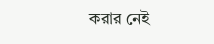করার নেই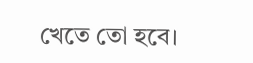খেতে তো হবে।